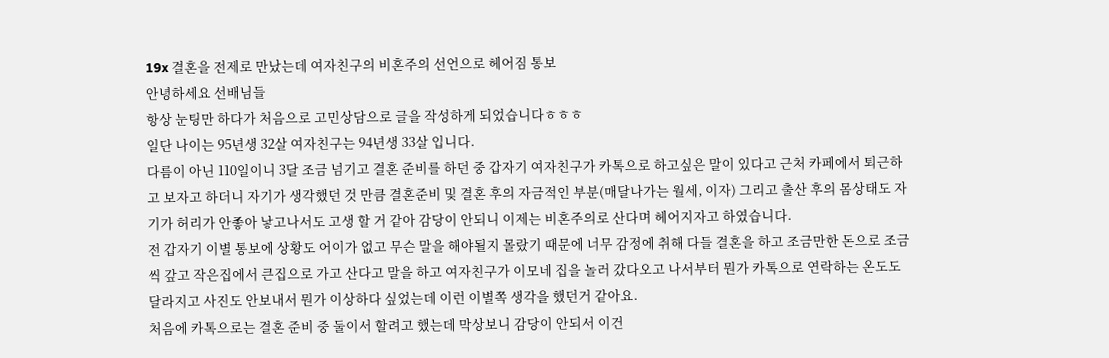19x 결혼을 전제로 만났는데 여자친구의 비혼주의 선언으로 헤어짐 통보
안녕하세요 선배님들
항상 눈팅만 하다가 처음으로 고민상담으로 글을 작성하게 되었습니다ㅎㅎㅎ
일단 나이는 95년생 32살 여자친구는 94년생 33살 입니다.
다름이 아닌 110일이니 3달 조금 넘기고 결혼 준비를 하던 중 갑자기 여자친구가 카톡으로 하고싶은 말이 있다고 근처 카페에서 퇴근하고 보자고 하더니 자기가 생각했던 것 만큼 결혼준비 및 결혼 후의 자금적인 부분(매달나가는 월세, 이자) 그리고 출산 후의 몸상태도 자기가 허리가 안좋아 낳고나서도 고생 할 거 같아 감당이 안되니 이제는 비혼주의로 산다며 헤어지자고 하였습니다.
전 갑자기 이별 통보에 상황도 어이가 없고 무슨 말을 해야될지 몰랐기 때문에 너무 감정에 취해 다들 결혼을 하고 조금만한 돈으로 조금씩 갚고 작은집에서 큰집으로 가고 산다고 말을 하고 여자친구가 이모네 집을 놀러 갔다오고 나서부터 뭔가 카톡으로 연락하는 온도도 달라지고 사진도 안보내서 뭔가 이상하다 싶었는데 이런 이별쪽 생각을 했던거 같아요.
처음에 카톡으로는 결혼 준비 중 둘이서 할려고 했는데 막상보니 감당이 안되서 이건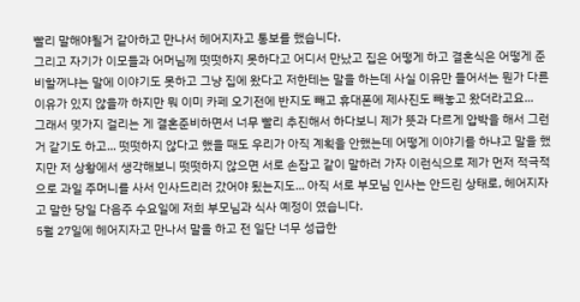빨리 말해야될거 같아하고 만나서 헤어지자고 통보를 했습니다.
그리고 자기가 이모들과 어머님께 떳떳하지 못하다고 어디서 만났고 집은 어떻게 하고 결혼식은 어떻게 준비할꺼냐는 말에 이야기도 못하고 그냥 집에 왔다고 저한테는 말을 하는데 사실 이유만 들어서는 뭔가 다른 이유가 있지 않을까 하지만 뭐 이미 카페 오기전에 반지도 빼고 휴대폰에 제사진도 빼놓고 왔더라고요...
그래서 몆가지 걸리는 게 결혼준비하면서 너무 빨리 추진해서 하다보니 제가 뜻과 다르게 압박을 해서 그런거 같기도 하고... 떳떳하지 않다고 했을 때도 우리가 아직 계획을 안했는데 어떻게 이야기를 하냐고 말을 했지만 저 상황에서 생각해보니 떳떳하지 않으면 서로 손잡고 같이 말하러 가자 이런식으로 제가 먼저 적극적으로 과일 주머니를 사서 인사드리러 갔어야 됬는지도... 아직 서로 부모님 인사는 안드린 상태로, 헤어지자고 말한 당일 다음주 수요일에 저희 부모님과 식사 예정이 였습니다.
5월 27일에 헤어지자고 만나서 말을 하고 전 일단 너무 성급한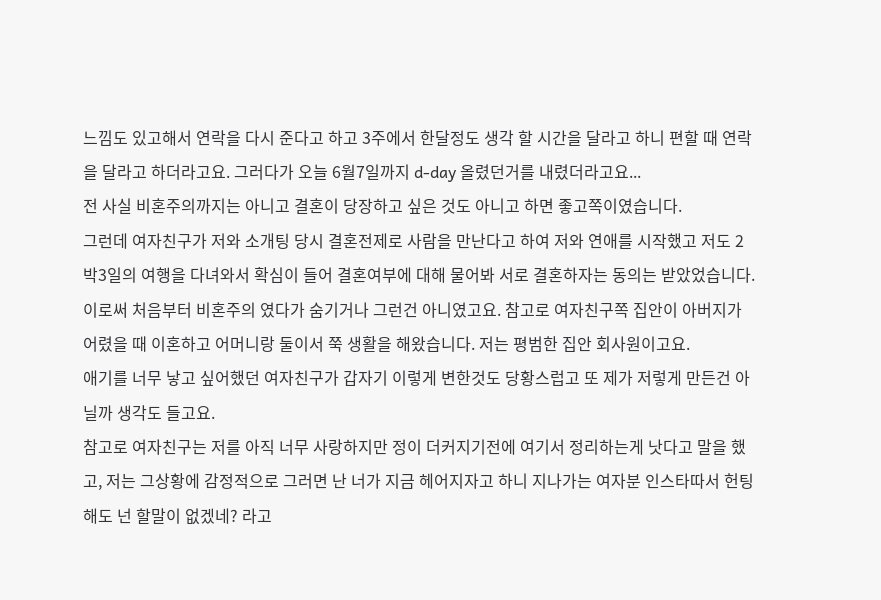느낌도 있고해서 연락을 다시 준다고 하고 3주에서 한달정도 생각 할 시간을 달라고 하니 편할 때 연락을 달라고 하더라고요. 그러다가 오늘 6월7일까지 d-day 올렸던거를 내렸더라고요...
전 사실 비혼주의까지는 아니고 결혼이 당장하고 싶은 것도 아니고 하면 좋고쪽이였습니다.
그런데 여자친구가 저와 소개팅 당시 결혼전제로 사람을 만난다고 하여 저와 연애를 시작했고 저도 2박3일의 여행을 다녀와서 확심이 들어 결혼여부에 대해 물어봐 서로 결혼하자는 동의는 받았었습니다.
이로써 처음부터 비혼주의 였다가 숨기거나 그런건 아니였고요. 참고로 여자친구쪽 집안이 아버지가 어렸을 때 이혼하고 어머니랑 둘이서 쭉 생활을 해왔습니다. 저는 평범한 집안 회사원이고요.
애기를 너무 낳고 싶어했던 여자친구가 갑자기 이렇게 변한것도 당황스럽고 또 제가 저렇게 만든건 아닐까 생각도 들고요.
참고로 여자친구는 저를 아직 너무 사랑하지만 정이 더커지기전에 여기서 정리하는게 낫다고 말을 했고, 저는 그상황에 감정적으로 그러면 난 너가 지금 헤어지자고 하니 지나가는 여자분 인스타따서 헌팅해도 넌 할말이 없겠네? 라고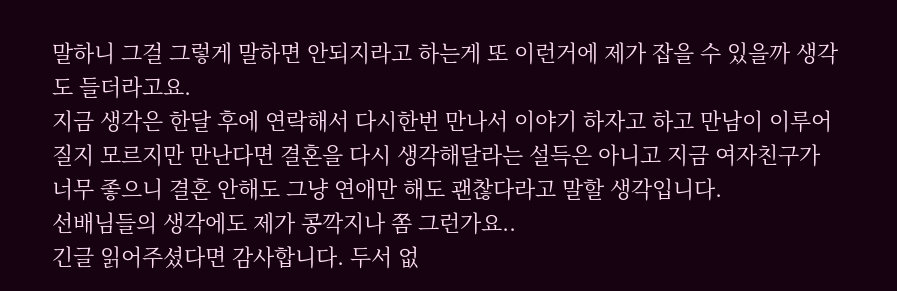말하니 그걸 그렇게 말하면 안되지라고 하는게 또 이런거에 제가 잡을 수 있을까 생각도 들더라고요.
지금 생각은 한달 후에 연락해서 다시한번 만나서 이야기 하자고 하고 만남이 이루어질지 모르지만 만난다면 결혼을 다시 생각해달라는 설득은 아니고 지금 여자친구가 너무 좋으니 결혼 안해도 그냥 연애만 해도 괜찮다라고 말할 생각입니다.
선배님들의 생각에도 제가 콩깍지나 쫌 그런가요..
긴글 읽어주셨다면 감사합니다. 두서 없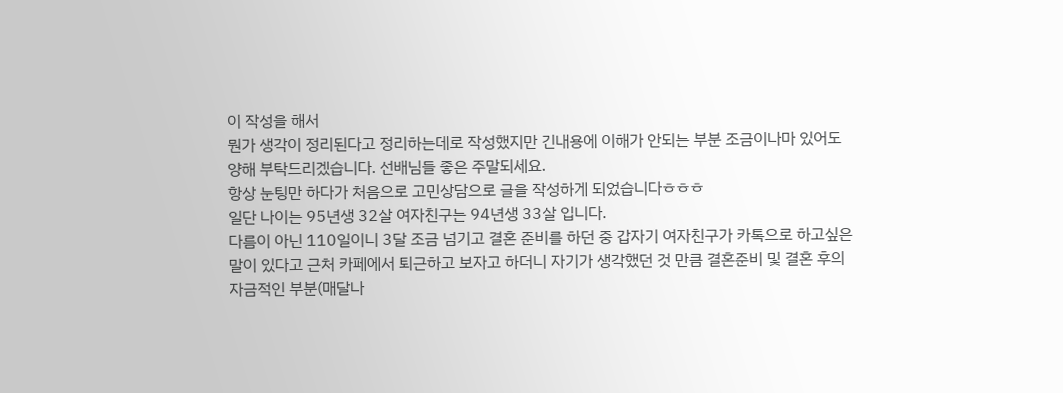이 작성을 해서
뭔가 생각이 정리된다고 정리하는데로 작성했지만 긴내용에 이해가 안되는 부분 조금이나마 있어도 양해 부탁드리겠습니다. 선배님들 좋은 주말되세요.
항상 눈팅만 하다가 처음으로 고민상담으로 글을 작성하게 되었습니다ㅎㅎㅎ
일단 나이는 95년생 32살 여자친구는 94년생 33살 입니다.
다름이 아닌 110일이니 3달 조금 넘기고 결혼 준비를 하던 중 갑자기 여자친구가 카톡으로 하고싶은 말이 있다고 근처 카페에서 퇴근하고 보자고 하더니 자기가 생각했던 것 만큼 결혼준비 및 결혼 후의 자금적인 부분(매달나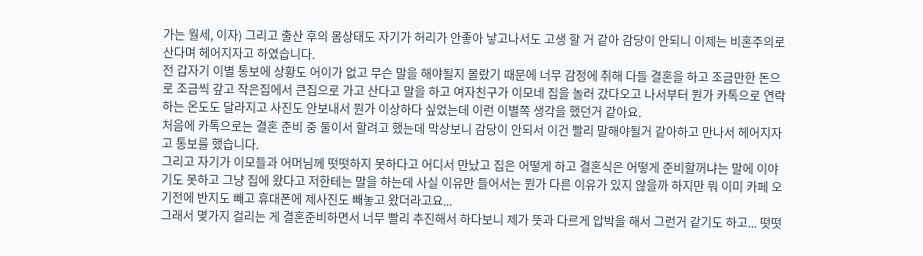가는 월세, 이자) 그리고 출산 후의 몸상태도 자기가 허리가 안좋아 낳고나서도 고생 할 거 같아 감당이 안되니 이제는 비혼주의로 산다며 헤어지자고 하였습니다.
전 갑자기 이별 통보에 상황도 어이가 없고 무슨 말을 해야될지 몰랐기 때문에 너무 감정에 취해 다들 결혼을 하고 조금만한 돈으로 조금씩 갚고 작은집에서 큰집으로 가고 산다고 말을 하고 여자친구가 이모네 집을 놀러 갔다오고 나서부터 뭔가 카톡으로 연락하는 온도도 달라지고 사진도 안보내서 뭔가 이상하다 싶었는데 이런 이별쪽 생각을 했던거 같아요.
처음에 카톡으로는 결혼 준비 중 둘이서 할려고 했는데 막상보니 감당이 안되서 이건 빨리 말해야될거 같아하고 만나서 헤어지자고 통보를 했습니다.
그리고 자기가 이모들과 어머님께 떳떳하지 못하다고 어디서 만났고 집은 어떻게 하고 결혼식은 어떻게 준비할꺼냐는 말에 이야기도 못하고 그냥 집에 왔다고 저한테는 말을 하는데 사실 이유만 들어서는 뭔가 다른 이유가 있지 않을까 하지만 뭐 이미 카페 오기전에 반지도 빼고 휴대폰에 제사진도 빼놓고 왔더라고요...
그래서 몆가지 걸리는 게 결혼준비하면서 너무 빨리 추진해서 하다보니 제가 뜻과 다르게 압박을 해서 그런거 같기도 하고... 떳떳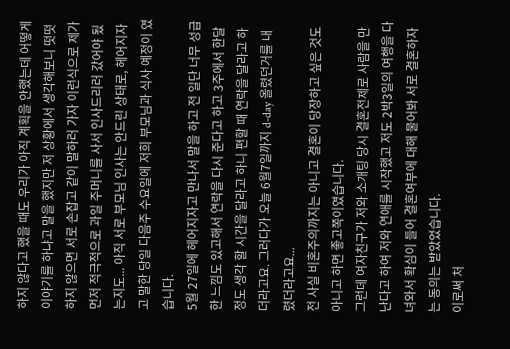하지 않다고 했을 때도 우리가 아직 계획을 안했는데 어떻게 이야기를 하냐고 말을 했지만 저 상황에서 생각해보니 떳떳하지 않으면 서로 손잡고 같이 말하러 가자 이런식으로 제가 먼저 적극적으로 과일 주머니를 사서 인사드리러 갔어야 됬는지도... 아직 서로 부모님 인사는 안드린 상태로, 헤어지자고 말한 당일 다음주 수요일에 저희 부모님과 식사 예정이 였습니다.
5월 27일에 헤어지자고 만나서 말을 하고 전 일단 너무 성급한 느낌도 있고해서 연락을 다시 준다고 하고 3주에서 한달정도 생각 할 시간을 달라고 하니 편할 때 연락을 달라고 하더라고요. 그러다가 오늘 6월7일까지 d-day 올렸던거를 내렸더라고요...
전 사실 비혼주의까지는 아니고 결혼이 당장하고 싶은 것도 아니고 하면 좋고쪽이였습니다.
그런데 여자친구가 저와 소개팅 당시 결혼전제로 사람을 만난다고 하여 저와 연애를 시작했고 저도 2박3일의 여행을 다녀와서 확심이 들어 결혼여부에 대해 물어봐 서로 결혼하자는 동의는 받았었습니다.
이로써 처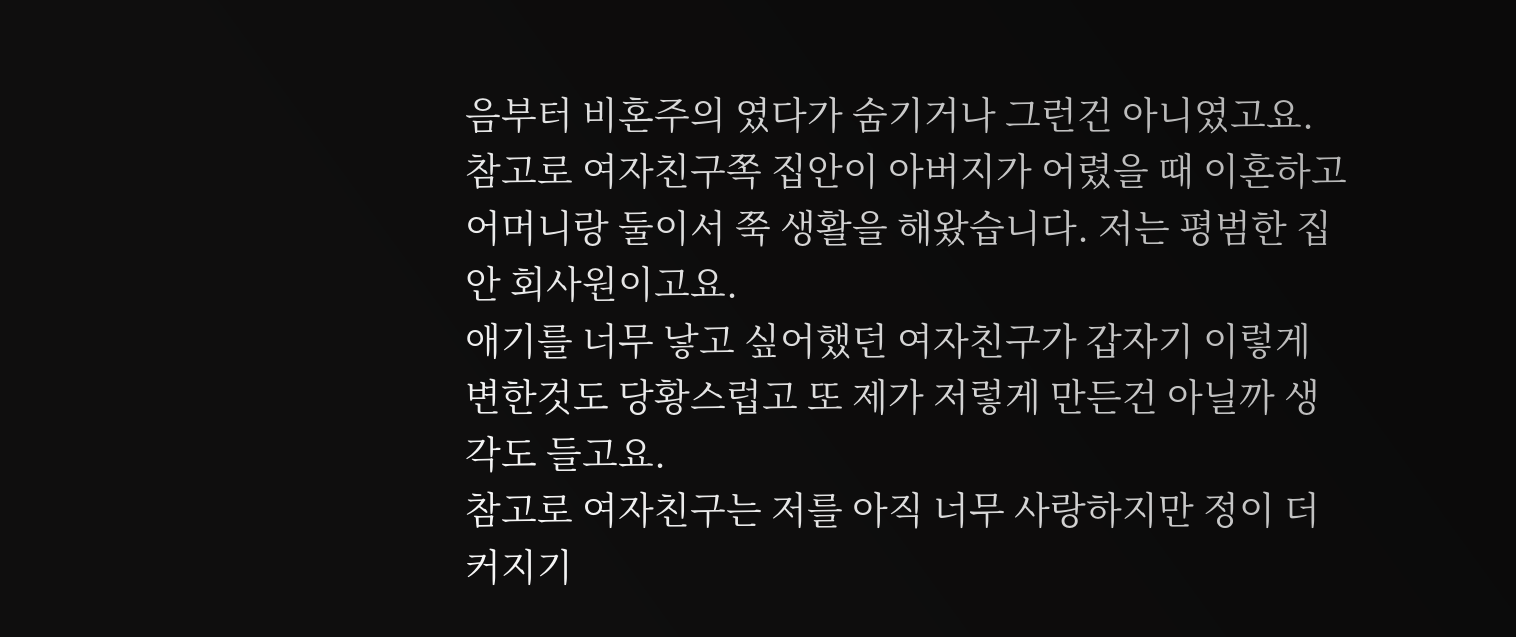음부터 비혼주의 였다가 숨기거나 그런건 아니였고요. 참고로 여자친구쪽 집안이 아버지가 어렸을 때 이혼하고 어머니랑 둘이서 쭉 생활을 해왔습니다. 저는 평범한 집안 회사원이고요.
애기를 너무 낳고 싶어했던 여자친구가 갑자기 이렇게 변한것도 당황스럽고 또 제가 저렇게 만든건 아닐까 생각도 들고요.
참고로 여자친구는 저를 아직 너무 사랑하지만 정이 더커지기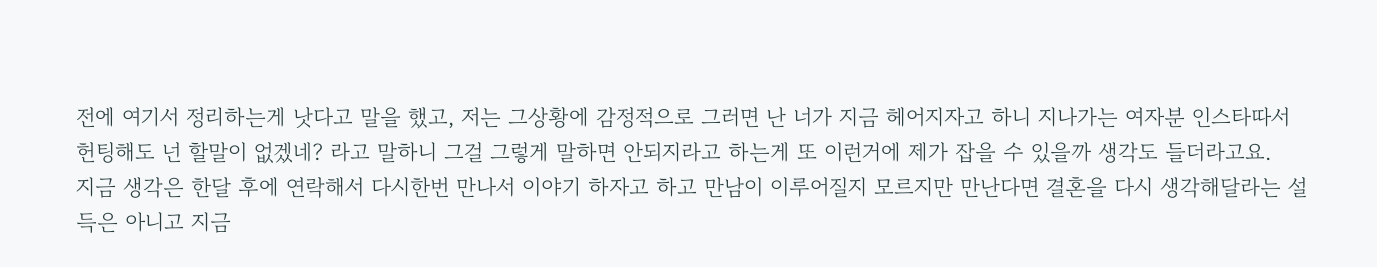전에 여기서 정리하는게 낫다고 말을 했고, 저는 그상황에 감정적으로 그러면 난 너가 지금 헤어지자고 하니 지나가는 여자분 인스타따서 헌팅해도 넌 할말이 없겠네? 라고 말하니 그걸 그렇게 말하면 안되지라고 하는게 또 이런거에 제가 잡을 수 있을까 생각도 들더라고요.
지금 생각은 한달 후에 연락해서 다시한번 만나서 이야기 하자고 하고 만남이 이루어질지 모르지만 만난다면 결혼을 다시 생각해달라는 설득은 아니고 지금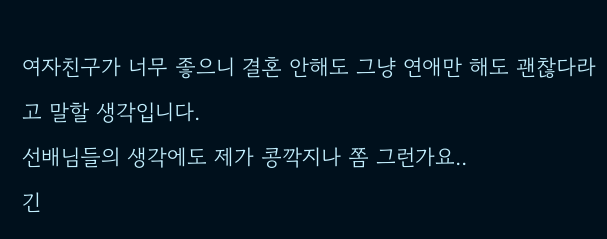여자친구가 너무 좋으니 결혼 안해도 그냥 연애만 해도 괜찮다라고 말할 생각입니다.
선배님들의 생각에도 제가 콩깍지나 쫌 그런가요..
긴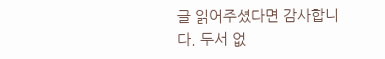글 읽어주셨다면 감사합니다. 두서 없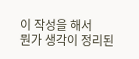이 작성을 해서
뭔가 생각이 정리된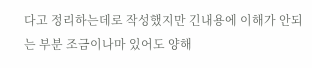다고 정리하는데로 작성했지만 긴내용에 이해가 안되는 부분 조금이나마 있어도 양해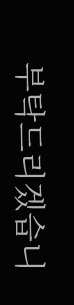부탁드리겠습니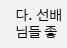다. 선배님들 좋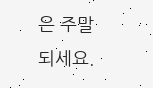은 주말되세요.